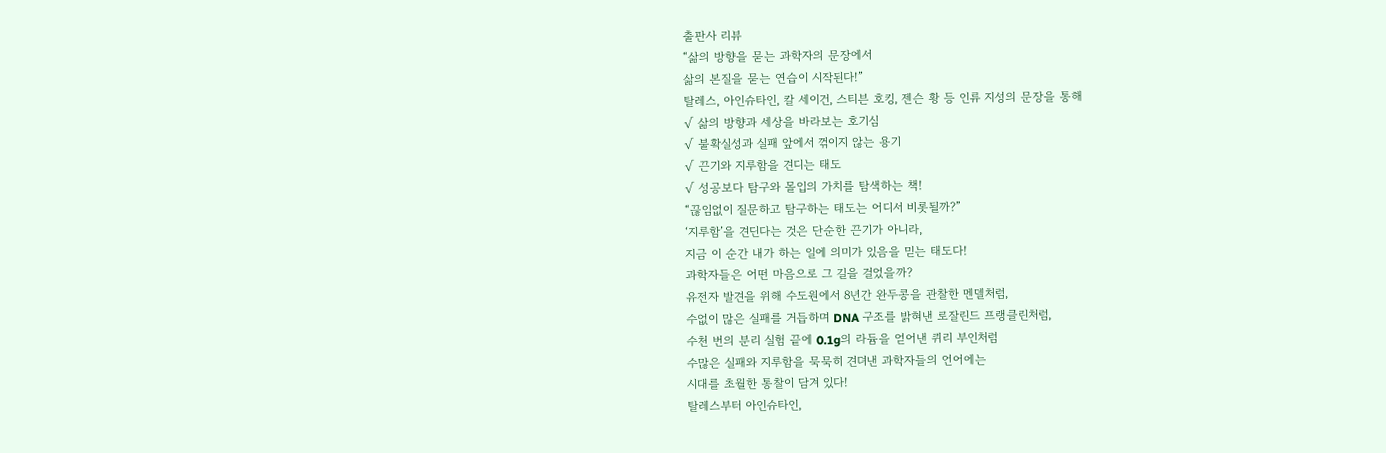출판사 리뷰
“삶의 방향을 묻는 과학자의 문장에서
삶의 본질을 묻는 연습이 시작된다!”
탈레스, 아인슈타인, 칼 세이건, 스티븐 호킹, 젠슨 황 등 인류 지성의 문장을 통해
√ 삶의 방향과 세상을 바라보는 호기심
√ 불확실성과 실패 앞에서 꺾이지 않는 용기
√ 끈기와 지루함을 견디는 태도
√ 성공보다 탐구와 몰입의 가치를 탐색하는 책!
“끊임없이 질문하고 탐구하는 태도는 어디서 비롯될까?”
‘지루함’을 견딘다는 것은 단순한 끈기가 아니라,
지금 이 순간 내가 하는 일에 의미가 있음을 믿는 태도다!
과학자들은 어떤 마음으로 그 길을 걸었을까?
유전자 발견을 위해 수도원에서 8년간 완두콩을 관찰한 멘델처럼,
수없이 많은 실패를 거듭하며 DNA 구조를 밝혀낸 로잘린드 프랭클린처럼,
수천 번의 분리 실험 끝에 0.1g의 라듐을 얻어낸 퀴리 부인처럼
수많은 실패와 지루함을 묵묵히 견뎌낸 과학자들의 언어에는
시대를 초월한 통찰이 담겨 있다!
탈레스부터 아인슈타인,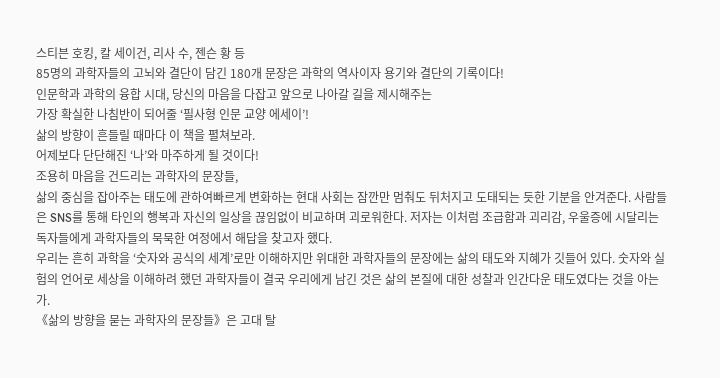스티븐 호킹, 칼 세이건, 리사 수, 젠슨 황 등
85명의 과학자들의 고뇌와 결단이 담긴 180개 문장은 과학의 역사이자 용기와 결단의 기록이다!
인문학과 과학의 융합 시대, 당신의 마음을 다잡고 앞으로 나아갈 길을 제시해주는
가장 확실한 나침반이 되어줄 ‘필사형 인문 교양 에세이’!
삶의 방향이 흔들릴 때마다 이 책을 펼쳐보라.
어제보다 단단해진 ‘나’와 마주하게 될 것이다!
조용히 마음을 건드리는 과학자의 문장들,
삶의 중심을 잡아주는 태도에 관하여빠르게 변화하는 현대 사회는 잠깐만 멈춰도 뒤처지고 도태되는 듯한 기분을 안겨준다. 사람들은 SNS를 통해 타인의 행복과 자신의 일상을 끊임없이 비교하며 괴로워한다. 저자는 이처럼 조급함과 괴리감, 우울증에 시달리는 독자들에게 과학자들의 묵묵한 여정에서 해답을 찾고자 했다.
우리는 흔히 과학을 ‘숫자와 공식의 세계’로만 이해하지만 위대한 과학자들의 문장에는 삶의 태도와 지혜가 깃들어 있다. 숫자와 실험의 언어로 세상을 이해하려 했던 과학자들이 결국 우리에게 남긴 것은 삶의 본질에 대한 성찰과 인간다운 태도였다는 것을 아는가.
《삶의 방향을 묻는 과학자의 문장들》은 고대 탈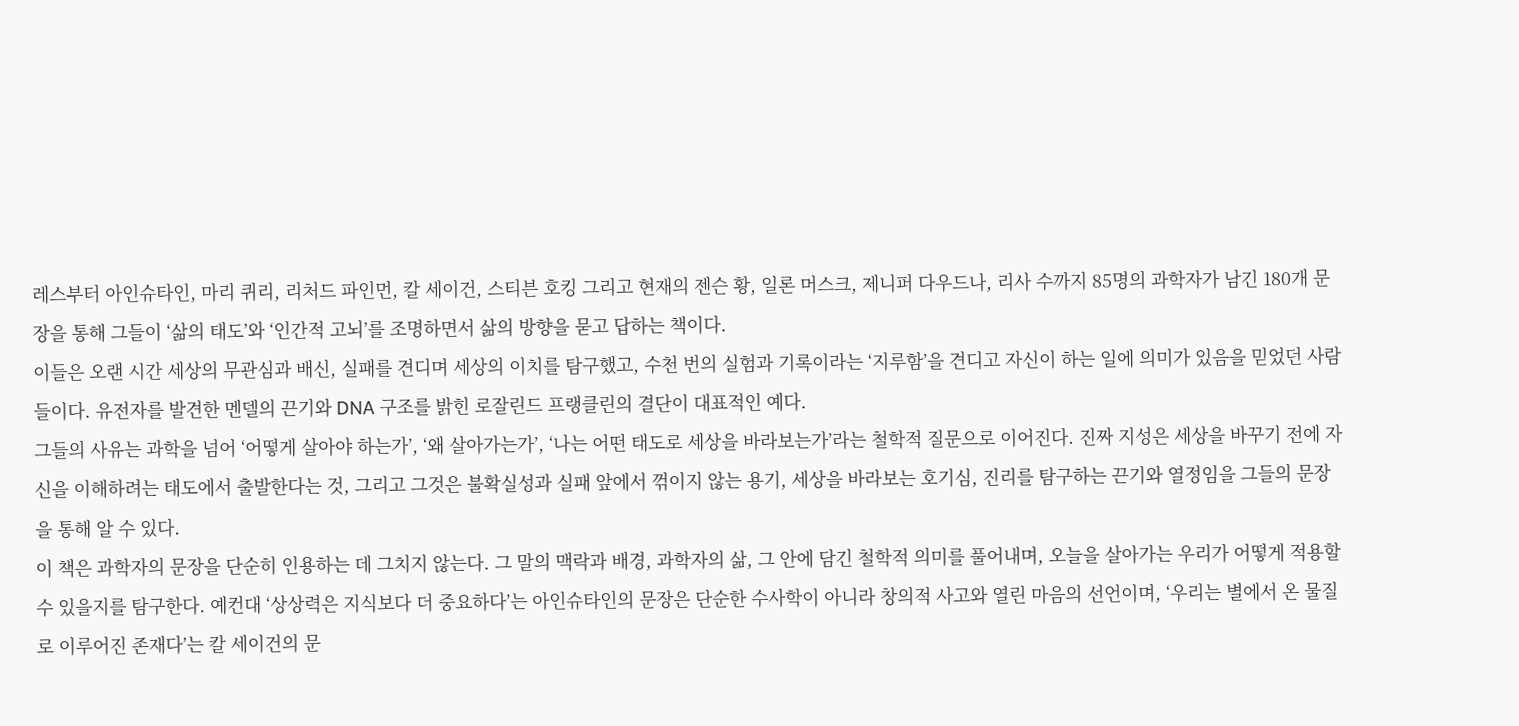레스부터 아인슈타인, 마리 퀴리, 리처드 파인먼, 칼 세이건, 스티븐 호킹 그리고 현재의 젠슨 황, 일론 머스크, 제니퍼 다우드나, 리사 수까지 85명의 과학자가 남긴 180개 문장을 통해 그들이 ‘삶의 태도’와 ‘인간적 고뇌’를 조명하면서 삶의 방향을 묻고 답하는 책이다.
이들은 오랜 시간 세상의 무관심과 배신, 실패를 견디며 세상의 이치를 탐구했고, 수천 번의 실험과 기록이라는 ‘지루함’을 견디고 자신이 하는 일에 의미가 있음을 믿었던 사람들이다. 유전자를 발견한 멘델의 끈기와 DNA 구조를 밝힌 로잘린드 프랭클린의 결단이 대표적인 예다.
그들의 사유는 과학을 넘어 ‘어떻게 살아야 하는가’, ‘왜 살아가는가’, ‘나는 어떤 태도로 세상을 바라보는가’라는 철학적 질문으로 이어진다. 진짜 지성은 세상을 바꾸기 전에 자신을 이해하려는 태도에서 출발한다는 것, 그리고 그것은 불확실성과 실패 앞에서 꺾이지 않는 용기, 세상을 바라보는 호기심, 진리를 탐구하는 끈기와 열정임을 그들의 문장을 통해 알 수 있다.
이 책은 과학자의 문장을 단순히 인용하는 데 그치지 않는다. 그 말의 맥락과 배경, 과학자의 삶, 그 안에 담긴 철학적 의미를 풀어내며, 오늘을 살아가는 우리가 어떻게 적용할 수 있을지를 탐구한다. 예컨대 ‘상상력은 지식보다 더 중요하다’는 아인슈타인의 문장은 단순한 수사학이 아니라 창의적 사고와 열린 마음의 선언이며, ‘우리는 별에서 온 물질로 이루어진 존재다’는 칼 세이건의 문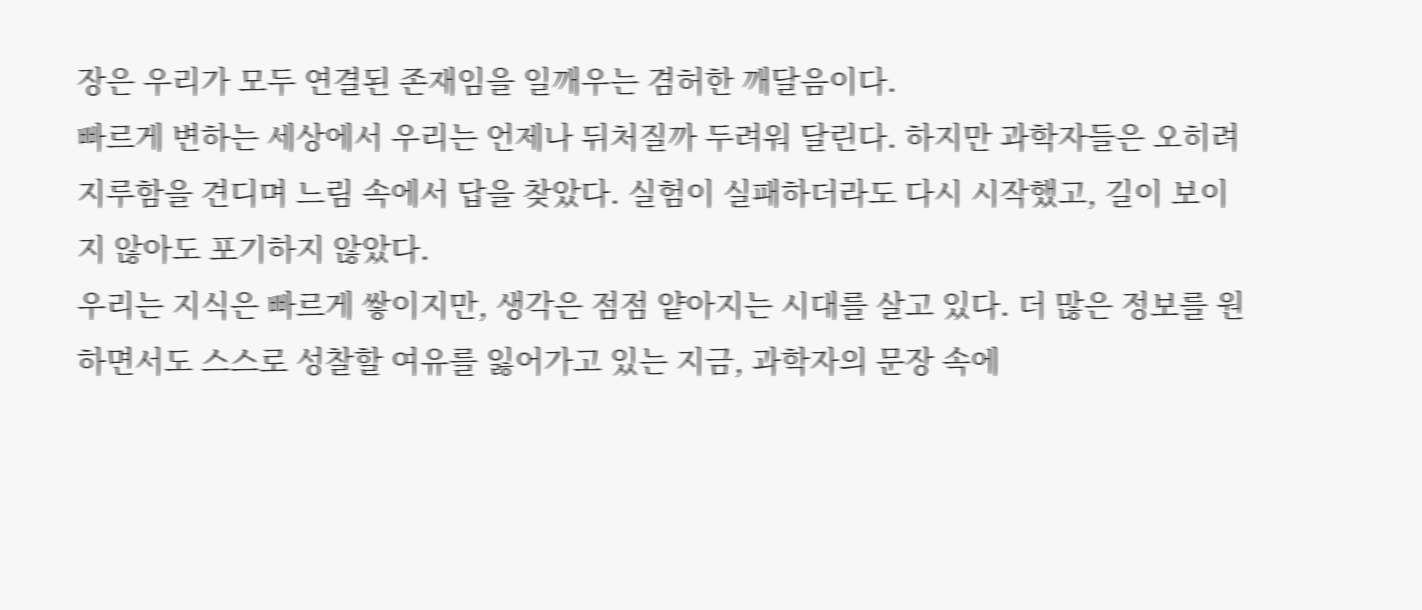장은 우리가 모두 연결된 존재임을 일깨우는 겸허한 깨달음이다.
빠르게 변하는 세상에서 우리는 언제나 뒤처질까 두려워 달린다. 하지만 과학자들은 오히려 지루함을 견디며 느림 속에서 답을 찾았다. 실험이 실패하더라도 다시 시작했고, 길이 보이지 않아도 포기하지 않았다.
우리는 지식은 빠르게 쌓이지만, 생각은 점점 얕아지는 시대를 살고 있다. 더 많은 정보를 원하면서도 스스로 성찰할 여유를 잃어가고 있는 지금, 과학자의 문장 속에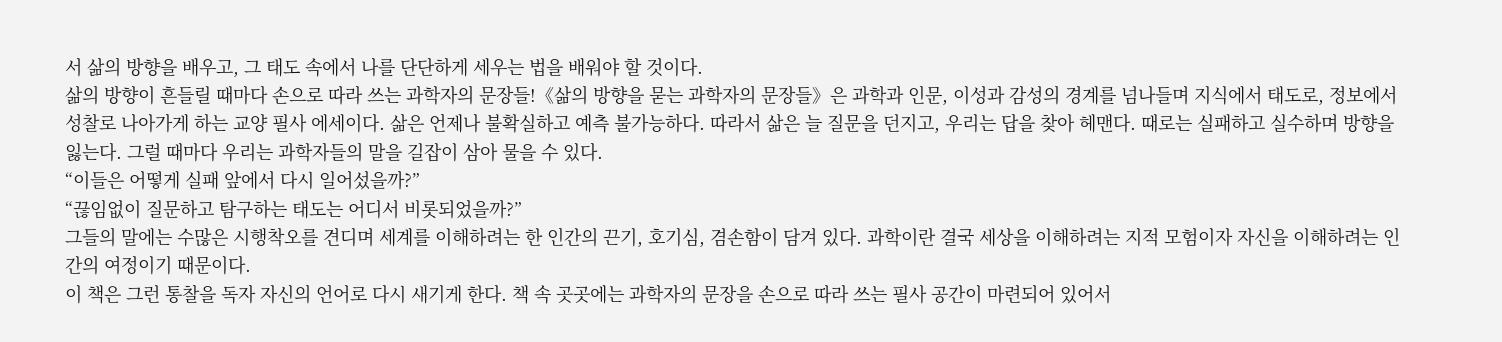서 삶의 방향을 배우고, 그 태도 속에서 나를 단단하게 세우는 법을 배워야 할 것이다.
삶의 방향이 흔들릴 때마다 손으로 따라 쓰는 과학자의 문장들!《삶의 방향을 묻는 과학자의 문장들》은 과학과 인문, 이성과 감성의 경계를 넘나들며 지식에서 태도로, 정보에서 성찰로 나아가게 하는 교양 필사 에세이다. 삶은 언제나 불확실하고 예측 불가능하다. 따라서 삶은 늘 질문을 던지고, 우리는 답을 찾아 헤맨다. 때로는 실패하고 실수하며 방향을 잃는다. 그럴 때마다 우리는 과학자들의 말을 길잡이 삼아 물을 수 있다.
“이들은 어떻게 실패 앞에서 다시 일어섰을까?”
“끊임없이 질문하고 탐구하는 태도는 어디서 비롯되었을까?”
그들의 말에는 수많은 시행착오를 견디며 세계를 이해하려는 한 인간의 끈기, 호기심, 겸손함이 담겨 있다. 과학이란 결국 세상을 이해하려는 지적 모험이자 자신을 이해하려는 인간의 여정이기 때문이다.
이 책은 그런 통찰을 독자 자신의 언어로 다시 새기게 한다. 책 속 곳곳에는 과학자의 문장을 손으로 따라 쓰는 필사 공간이 마련되어 있어서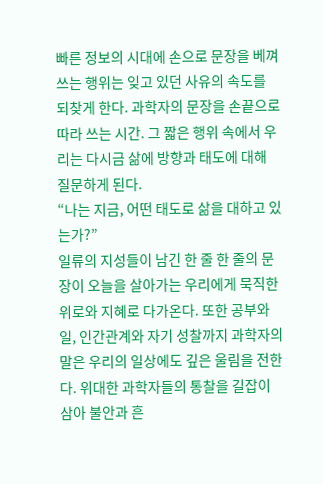빠른 정보의 시대에 손으로 문장을 베껴 쓰는 행위는 잊고 있던 사유의 속도를 되찾게 한다. 과학자의 문장을 손끝으로 따라 쓰는 시간. 그 짧은 행위 속에서 우리는 다시금 삶에 방향과 태도에 대해 질문하게 된다.
“나는 지금, 어떤 태도로 삶을 대하고 있는가?”
일류의 지성들이 남긴 한 줄 한 줄의 문장이 오늘을 살아가는 우리에게 묵직한 위로와 지혜로 다가온다. 또한 공부와 일, 인간관계와 자기 성찰까지 과학자의 말은 우리의 일상에도 깊은 울림을 전한다. 위대한 과학자들의 통찰을 길잡이 삼아 불안과 흔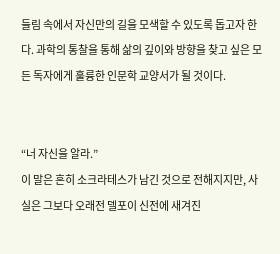들림 속에서 자신만의 길을 모색할 수 있도록 돕고자 한다. 과학의 통찰을 통해 삶의 깊이와 방향을 찾고 싶은 모든 독자에게 훌륭한 인문학 교양서가 될 것이다.


“너 자신을 알라.”
이 말은 흔히 소크라테스가 남긴 것으로 전해지지만, 사실은 그보다 오래전 델포이 신전에 새겨진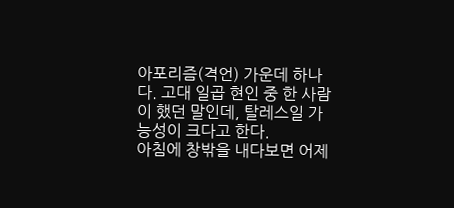아포리즘(격언) 가운데 하나다. 고대 일곱 현인 중 한 사람이 했던 말인데, 탈레스일 가능성이 크다고 한다.
아침에 창밖을 내다보면 어제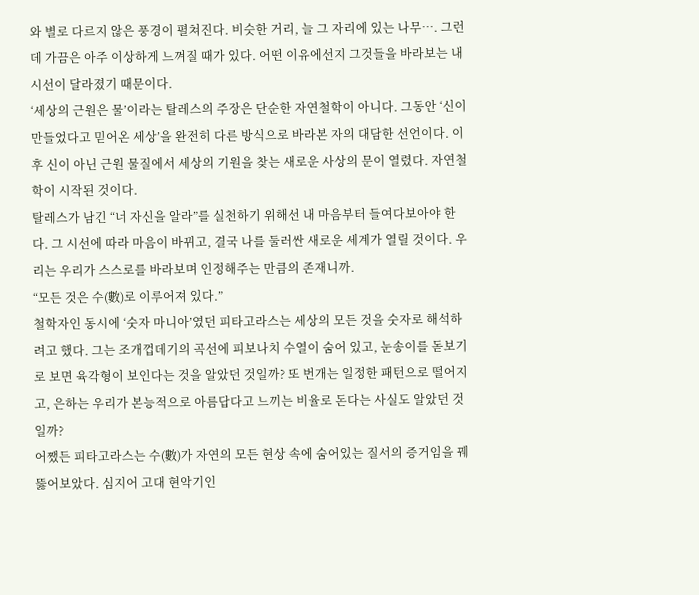와 별로 다르지 않은 풍경이 펼쳐진다. 비슷한 거리, 늘 그 자리에 있는 나무…. 그런데 가끔은 아주 이상하게 느껴질 때가 있다. 어떤 이유에선지 그것들을 바라보는 내 시선이 달라졌기 때문이다.
‘세상의 근원은 물’이라는 탈레스의 주장은 단순한 자연철학이 아니다. 그동안 ‘신이 만들었다고 믿어온 세상’을 완전히 다른 방식으로 바라본 자의 대담한 선언이다. 이후 신이 아닌 근원 물질에서 세상의 기원을 찾는 새로운 사상의 문이 열렸다. 자연철학이 시작된 것이다.
탈레스가 남긴 “너 자신을 알라”를 실천하기 위해선 내 마음부터 들여다보아야 한다. 그 시선에 따라 마음이 바뀌고, 결국 나를 둘러싼 새로운 세계가 열릴 것이다. 우리는 우리가 스스로를 바라보며 인정해주는 만큼의 존재니까.
“모든 것은 수(數)로 이루어져 있다.”
철학자인 동시에 ‘숫자 마니아’였던 피타고라스는 세상의 모든 것을 숫자로 해석하려고 했다. 그는 조개껍데기의 곡선에 피보나치 수열이 숨어 있고, 눈송이를 돋보기로 보면 육각형이 보인다는 것을 알았던 것일까? 또 번개는 일정한 패턴으로 떨어지고, 은하는 우리가 본능적으로 아름답다고 느끼는 비율로 돈다는 사실도 알았던 것일까?
어쨌든 피타고라스는 수(數)가 자연의 모든 현상 속에 숨어있는 질서의 증거임을 꿰뚫어보았다. 심지어 고대 현악기인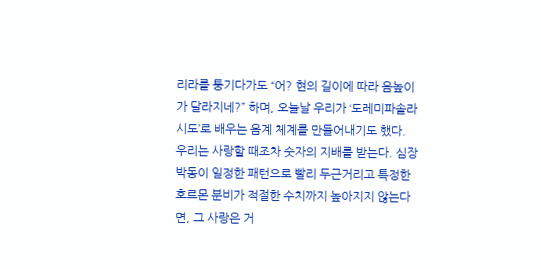리라를 퉁기다가도 “어? 현의 길이에 따라 음높이가 달라지네?” 하며, 오늘날 우리가 ‘도레미파솔라시도’로 배우는 음계 체계를 만들어내기도 했다.
우리는 사랑할 때조차 숫자의 지배를 받는다. 심장 박동이 일정한 패턴으로 빨리 두근거리고 특정한 호르몬 분비가 적절한 수치까지 높아지지 않는다면, 그 사랑은 거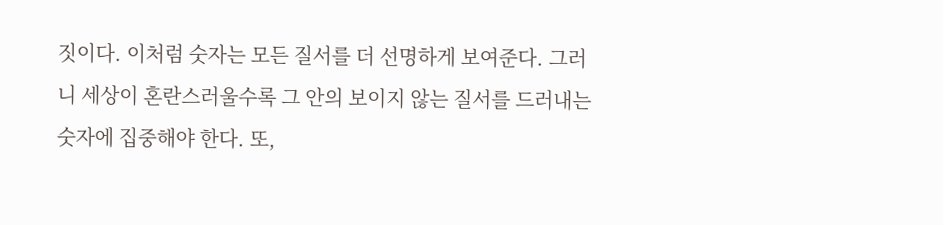짓이다. 이처럼 숫자는 모든 질서를 더 선명하게 보여준다. 그러니 세상이 혼란스러울수록 그 안의 보이지 않는 질서를 드러내는 숫자에 집중해야 한다. 또,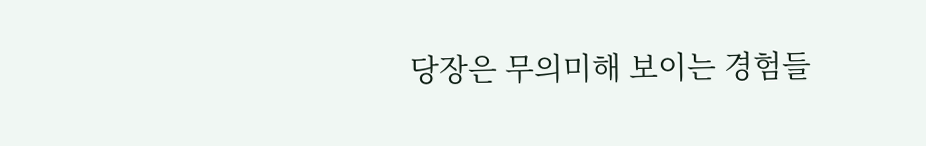당장은 무의미해 보이는 경험들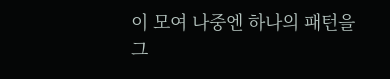이 모여 나중엔 하나의 패턴을 그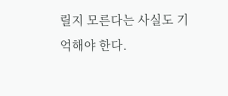릴지 모른다는 사실도 기억해야 한다.